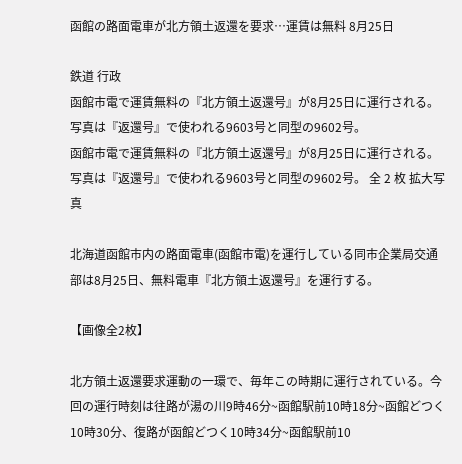函館の路面電車が北方領土返還を要求…運賃は無料 8月25日

鉄道 行政
函館市電で運賃無料の『北方領土返還号』が8月25日に運行される。写真は『返還号』で使われる9603号と同型の9602号。
函館市電で運賃無料の『北方領土返還号』が8月25日に運行される。写真は『返還号』で使われる9603号と同型の9602号。 全 2 枚 拡大写真

北海道函館市内の路面電車(函館市電)を運行している同市企業局交通部は8月25日、無料電車『北方領土返還号』を運行する。

【画像全2枚】

北方領土返還要求運動の一環で、毎年この時期に運行されている。今回の運行時刻は往路が湯の川9時46分~函館駅前10時18分~函館どつく10時30分、復路が函館どつく10時34分~函館駅前10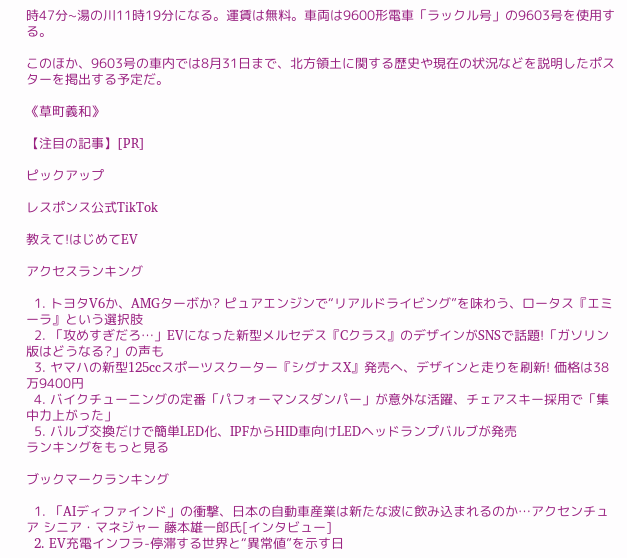時47分~湯の川11時19分になる。運賃は無料。車両は9600形電車「ラックル号」の9603号を使用する。

このほか、9603号の車内では8月31日まで、北方領土に関する歴史や現在の状況などを説明したポスターを掲出する予定だ。

《草町義和》

【注目の記事】[PR]

ピックアップ

レスポンス公式TikTok

教えて!はじめてEV

アクセスランキング

  1. トヨタV6か、AMGターボか? ピュアエンジンで“リアルドライビング”を味わう、ロータス『エミーラ』という選択肢
  2. 「攻めすぎだろ…」EVになった新型メルセデス『Cクラス』のデザインがSNSで話題!「ガソリン版はどうなる?」の声も
  3. ヤマハの新型125ccスポーツスクーター『シグナスX』発売へ、デザインと走りを刷新! 価格は38万9400円
  4. バイクチューニングの定番「パフォーマンスダンパー」が意外な活躍、チェアスキー採用で「集中力上がった」
  5. バルブ交換だけで簡単LED化、IPFからHID車向けLEDヘッドランプバルブが発売
ランキングをもっと見る

ブックマークランキング

  1. 「AIディファインド」の衝撃、日本の自動車産業は新たな波に飲み込まれるのか…アクセンチュア シニア・マネジャー 藤本雄一郎氏[インタビュー]
  2. EV充電インフラ-停滞する世界と“異常値”を示す日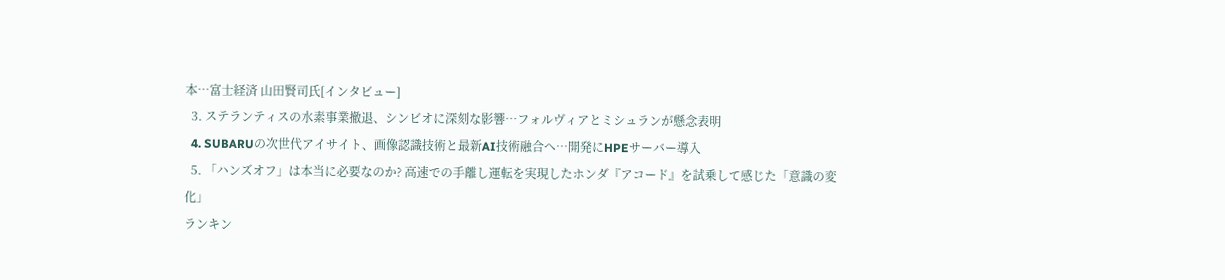本…富士経済 山田賢司氏[インタビュー]
  3. ステランティスの水素事業撤退、シンビオに深刻な影響…フォルヴィアとミシュランが懸念表明
  4. SUBARUの次世代アイサイト、画像認識技術と最新AI技術融合へ…開発にHPEサーバー導入
  5. 「ハンズオフ」は本当に必要なのか? 高速での手離し運転を実現したホンダ『アコード』を試乗して感じた「意識の変化」
ランキン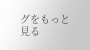グをもっと見る